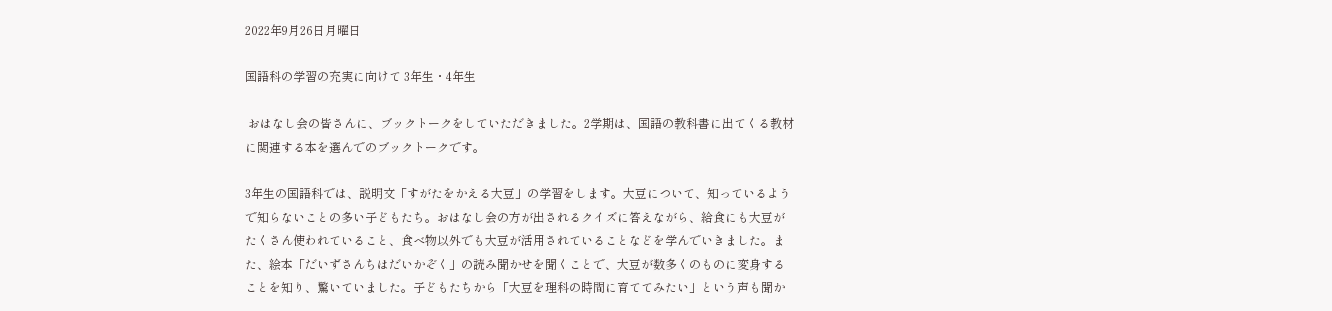2022年9月26日月曜日

国語科の学習の充実に向けて 3年生・4年生

 おはなし会の皆さんに、ブックトークをしていただきました。2学期は、国語の教科書に出てくる教材に関連する本を選んでのブックトークです。

3年生の国語科では、説明文「すがたをかえる大豆」の学習をします。大豆について、知っているようで知らないことの多い子どもたち。おはなし会の方が出されるクイズに答えながら、給食にも大豆がたくさん使われていること、食べ物以外でも大豆が活用されていることなどを学んでいきました。また、絵本「だいずさんちはだいかぞく」の読み聞かせを聞くことで、大豆が数多くのものに変身することを知り、驚いていました。子どもたちから「大豆を理科の時間に育ててみたい」という声も聞か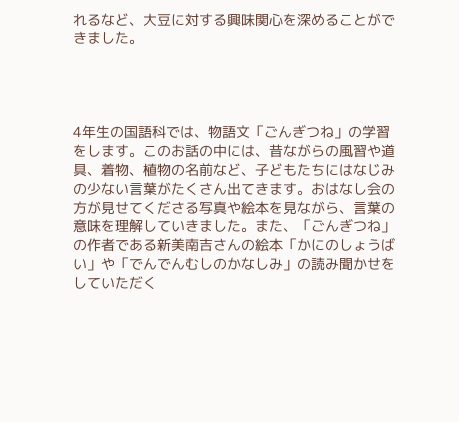れるなど、大豆に対する興味関心を深めることができました。




4年生の国語科では、物語文「ごんぎつね」の学習をします。このお話の中には、昔ながらの風習や道具、着物、植物の名前など、子どもたちにはなじみの少ない言葉がたくさん出てきます。おはなし会の方が見せてくださる写真や絵本を見ながら、言葉の意味を理解していきました。また、「ごんぎつね」の作者である新美南吉さんの絵本「かにのしょうばい」や「でんでんむしのかなしみ」の読み聞かせをしていただく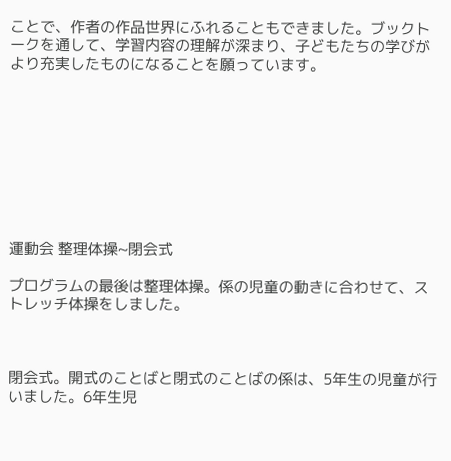ことで、作者の作品世界にふれることもできました。ブックトークを通して、学習内容の理解が深まり、子どもたちの学びがより充実したものになることを願っています。









運動会 整理体操~閉会式

プログラムの最後は整理体操。係の児童の動きに合わせて、ストレッチ体操をしました。



閉会式。開式のことばと閉式のことばの係は、5年生の児童が行いました。6年生児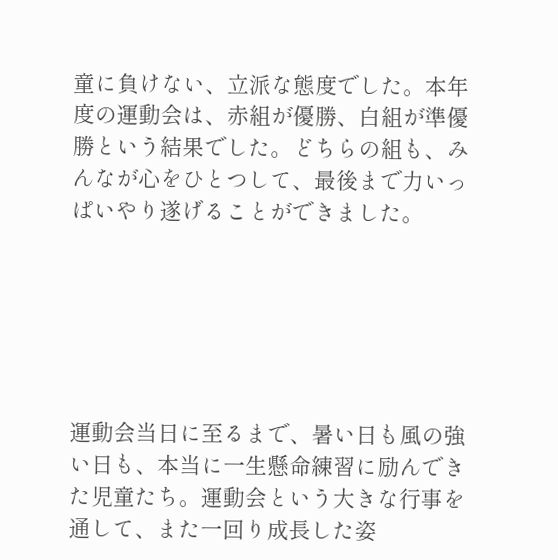童に負けない、立派な態度でした。本年度の運動会は、赤組が優勝、白組が準優勝という結果でした。どちらの組も、みんなが心をひとつして、最後まで力いっぱいやり遂げることができました。






運動会当日に至るまで、暑い日も風の強い日も、本当に一生懸命練習に励んできた児童たち。運動会という大きな行事を通して、また一回り成長した姿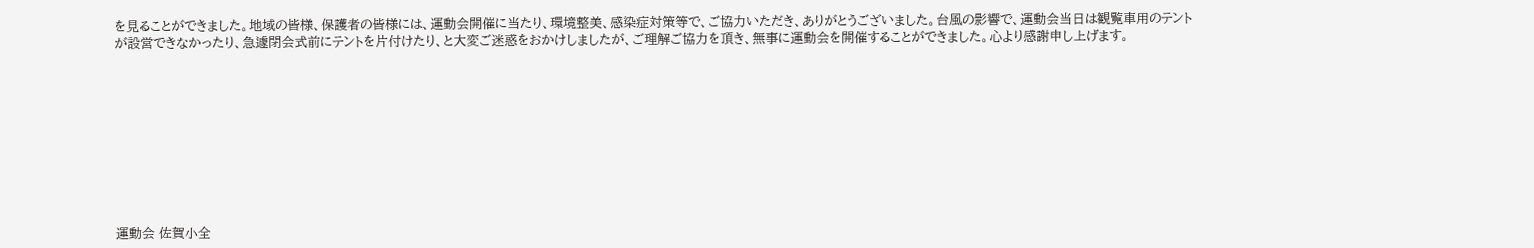を見ることができました。地域の皆様、保護者の皆様には、運動会開催に当たり、環境整美、感染症対策等で、ご協力いただき、ありがとうございました。台風の影響で、運動会当日は観覧車用のテントが設営できなかったり、急遽閉会式前にテントを片付けたり、と大変ご迷惑をおかけしましたが、ご理解ご協力を頂き、無事に運動会を開催することができました。心より感謝申し上げます。










運動会 佐賀小全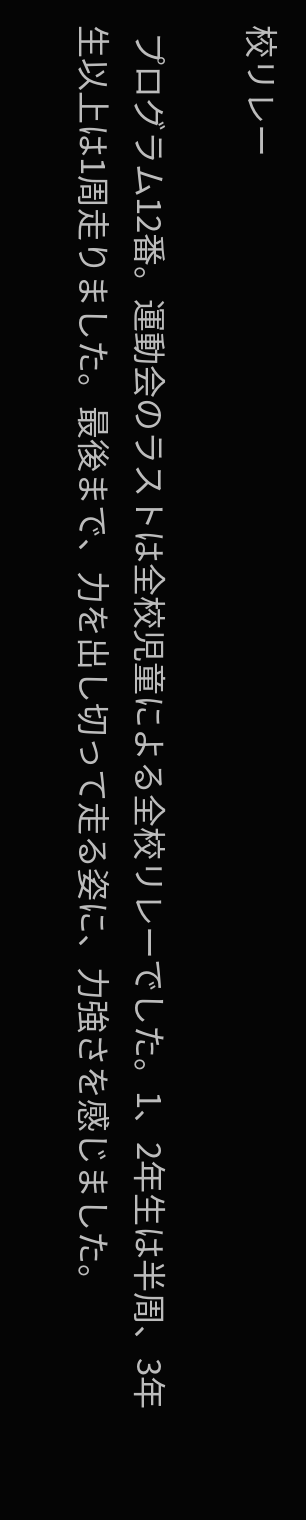校リレー

 プログラム12番。運動会のラストは全校児童による全校リレーでした。1、2年生は半周、3年生以上は1周走りました。最後まで、力を出し切って走る姿に、力強さを感じました。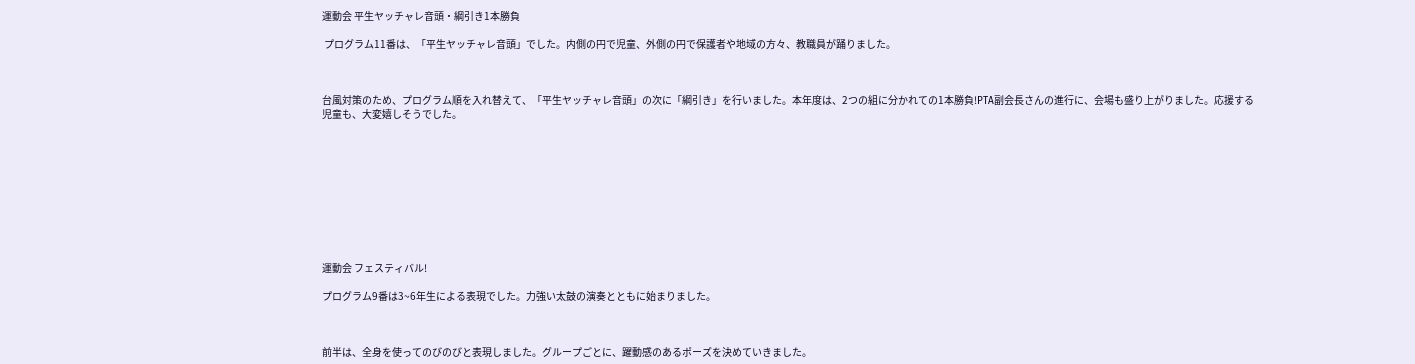運動会 平生ヤッチャレ音頭・綱引き1本勝負

 プログラム11番は、「平生ヤッチャレ音頭」でした。内側の円で児童、外側の円で保護者や地域の方々、教職員が踊りました。



台風対策のため、プログラム順を入れ替えて、「平生ヤッチャレ音頭」の次に「綱引き」を行いました。本年度は、2つの組に分かれての1本勝負!PTA副会長さんの進行に、会場も盛り上がりました。応援する児童も、大変嬉しそうでした。










運動会 フェスティバル!

プログラム9番は3~6年生による表現でした。力強い太鼓の演奏とともに始まりました。



前半は、全身を使ってのびのびと表現しました。グループごとに、躍動感のあるポーズを決めていきました。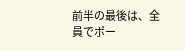前半の最後は、全員でポー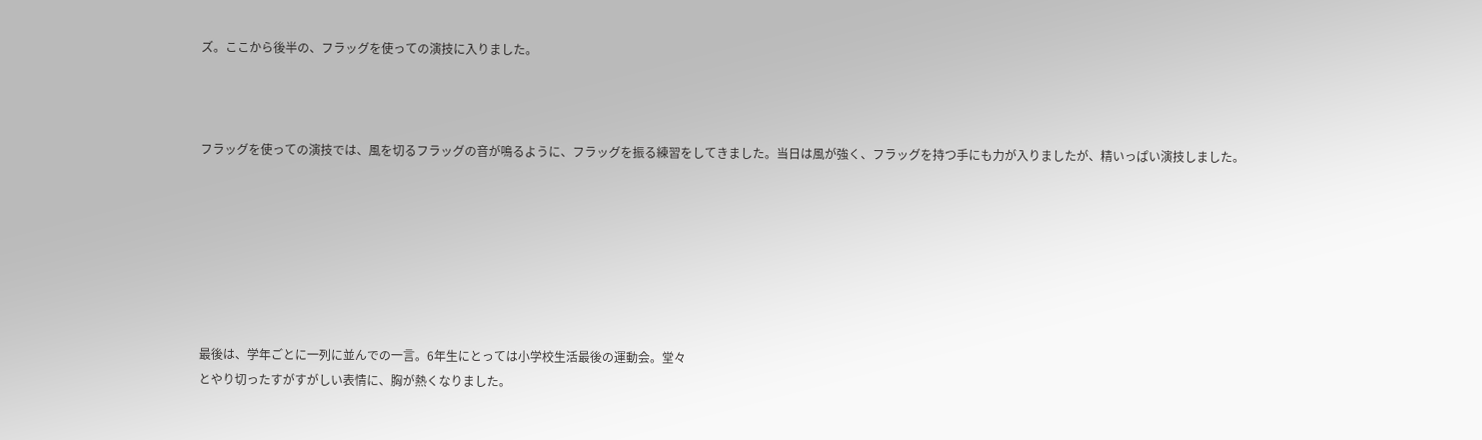ズ。ここから後半の、フラッグを使っての演技に入りました。



フラッグを使っての演技では、風を切るフラッグの音が鳴るように、フラッグを振る練習をしてきました。当日は風が強く、フラッグを持つ手にも力が入りましたが、精いっぱい演技しました。







最後は、学年ごとに一列に並んでの一言。6年生にとっては小学校生活最後の運動会。堂々
とやり切ったすがすがしい表情に、胸が熱くなりました。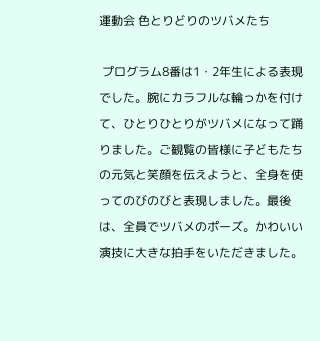運動会 色とりどりのツバメたち

 プログラム8番は1・2年生による表現でした。腕にカラフルな輪っかを付けて、ひとりひとりがツバメになって踊りました。ご観覧の皆様に子どもたちの元気と笑顔を伝えようと、全身を使ってのびのびと表現しました。最後は、全員でツバメのポーズ。かわいい演技に大きな拍手をいただきました。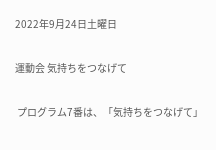2022年9月24日土曜日

運動会 気持ちをつなげて

 プログラム7番は、「気持ちをつなげて」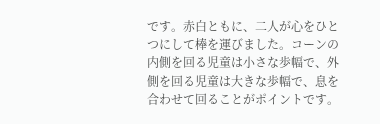です。赤白ともに、二人が心をひとつにして棒を運びました。コーンの内側を回る児童は小さな歩幅で、外側を回る児童は大きな歩幅で、息を合わせて回ることがポイントです。